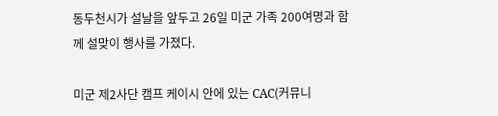동두천시가 설날을 앞두고 26일 미군 가족 200여명과 함께 설맞이 행사를 가졌다.

미군 제2사단 캠프 케이시 안에 있는 CAC(커뮤니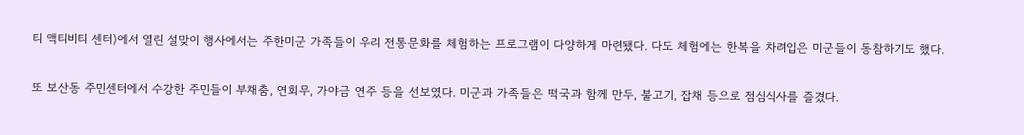티 액티비티 센터)에서 열린 설맞이 행사에서는 주한미군 가족들이 우리 전통문화를 체험하는 프로그램이 다양하게 마련됐다. 다도 체험에는 한복을 차려입은 미군들이 동참하기도 했다.

또 보산동 주민센터에서 수강한 주민들이 부채춤, 연회무, 가야금 연주 등을 선보였다. 미군과 가족들은 떡국과 함께 만두, 불고기, 잡채 등으로 점심식사를 즐겼다.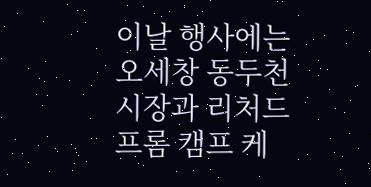이날 행사에는 오세창 동두천시장과 리처드 프롬 캠프 케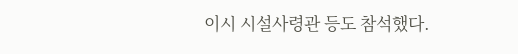이시 시설사령관 등도 참석했다.